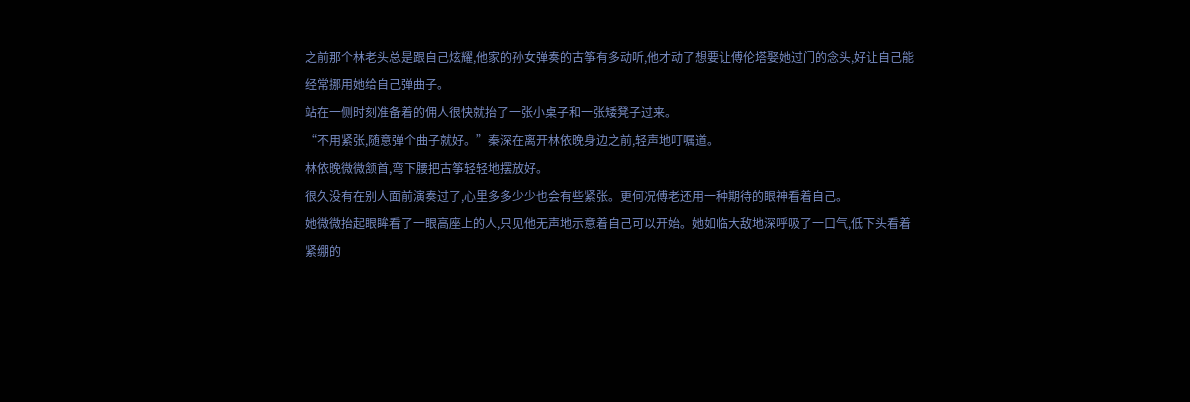之前那个林老头总是跟自己炫耀,他家的孙女弹奏的古筝有多动听,他才动了想要让傅伦塔娶她过门的念头,好让自己能经常挪用她给自己弹曲子。
站在一侧时刻准备着的佣人很快就抬了一张小桌子和一张矮凳子过来。
“不用紧张,随意弹个曲子就好。”秦深在离开林依晚身边之前,轻声地叮嘱道。
林依晚微微颔首,弯下腰把古筝轻轻地摆放好。
很久没有在别人面前演奏过了,心里多多少少也会有些紧张。更何况傅老还用一种期待的眼神看着自己。
她微微抬起眼眸看了一眼高座上的人,只见他无声地示意着自己可以开始。她如临大敌地深呼吸了一口气,低下头看着紧绷的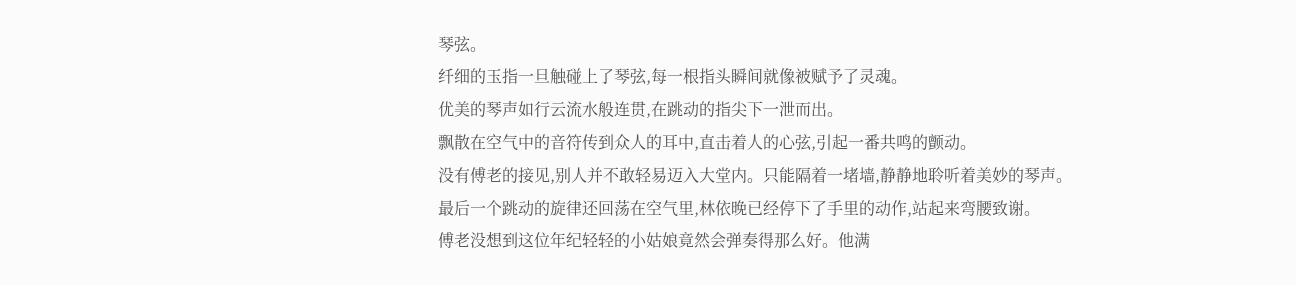琴弦。
纤细的玉指一旦触碰上了琴弦,每一根指头瞬间就像被赋予了灵魂。
优美的琴声如行云流水般连贯,在跳动的指尖下一泄而出。
飘散在空气中的音符传到众人的耳中,直击着人的心弦,引起一番共鸣的颤动。
没有傅老的接见,别人并不敢轻易迈入大堂内。只能隔着一堵墙,静静地聆听着美妙的琴声。
最后一个跳动的旋律还回荡在空气里,林依晚已经停下了手里的动作,站起来弯腰致谢。
傅老没想到这位年纪轻轻的小姑娘竟然会弹奏得那么好。他满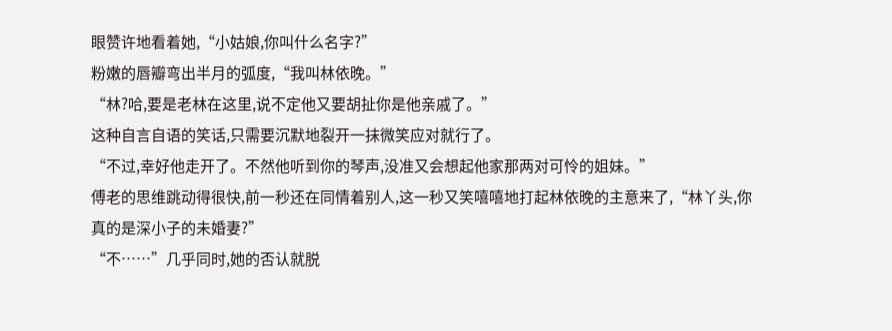眼赞许地看着她,“小姑娘,你叫什么名字?”
粉嫩的唇瓣弯出半月的弧度,“我叫林依晚。”
“林?哈,要是老林在这里,说不定他又要胡扯你是他亲戚了。”
这种自言自语的笑话,只需要沉默地裂开一抹微笑应对就行了。
“不过,幸好他走开了。不然他听到你的琴声,没准又会想起他家那两对可怜的姐妹。”
傅老的思维跳动得很快,前一秒还在同情着别人,这一秒又笑嘻嘻地打起林依晚的主意来了,“林丫头,你真的是深小子的未婚妻?”
“不……”几乎同时,她的否认就脱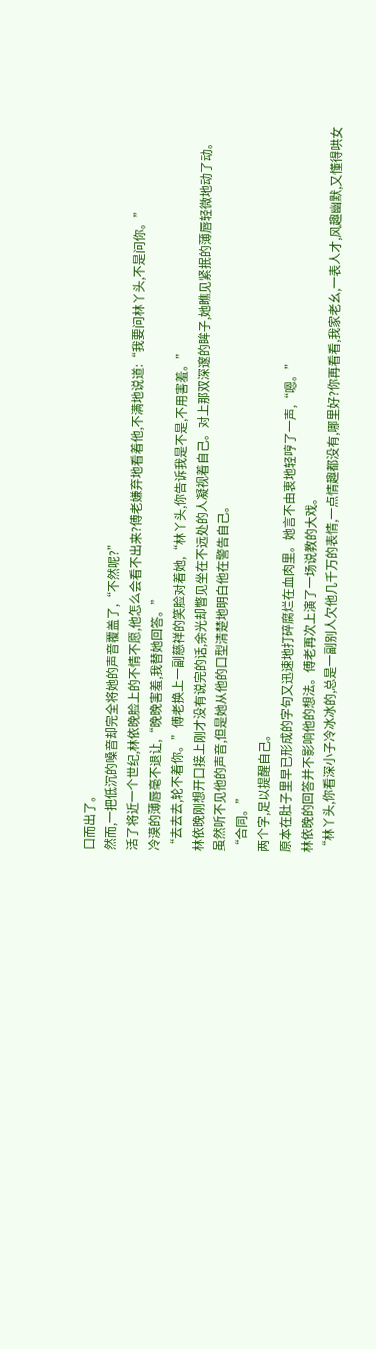口而出了。
然而,一把低沉的嗓音却完全将她的声音覆盖了,“不然呢?”
活了将近一个世纪,林依晚脸上的不情不愿,他怎么会看不出来?傅老嫌弃地看着他,不满地说道:“我要问林丫头,不是问你。”
冷漠的薄唇毫不退让,“晚晚害羞,我替她回答。”
“去去去,轮不着你。”傅老换上一副慈祥的笑脸对着她,“林丫头,你告诉我是不是,不用害羞。”
林依晚刚想开口接上刚才没有说完的话,余光却瞥见坐在不远处的人凝视着自己。对上那双深邃的眸子,她瞧见紧抿的薄唇轻微地动了动。
虽然听不见他的声音,但是她从他的口型清楚地明白他在警告自己。
“合同。”
两个字,足以提醒自己。
原本在肚子里早已形成的字句又迅速地打碎腐烂在血肉里。她言不由衷地轻哼了一声,“嗯。”
林依晚的回答并不影响他的想法。傅老再次上演了一场说教的大戏。
“林丫头,你看深小子冷冰冰的,总是一副别人欠他几千万的表情,一点情趣都没有,哪里好?你再看看,我家老幺,一表人才,风趣幽默,又懂得哄女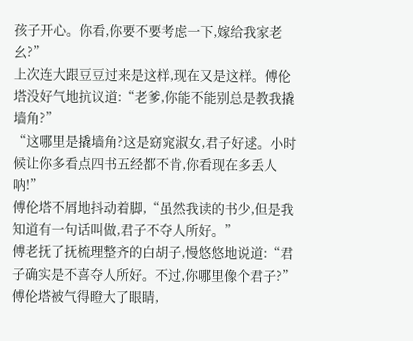孩子开心。你看,你要不要考虑一下,嫁给我家老幺?”
上次连大跟豆豆过来是这样,现在又是这样。傅伦塔没好气地抗议道:“老爹,你能不能别总是教我撬墙角?”
“这哪里是撬墙角?这是窈窕淑女,君子好逑。小时候让你多看点四书五经都不肯,你看现在多丢人呐!”
傅伦塔不屑地抖动着脚,“虽然我读的书少,但是我知道有一句话叫做,君子不夺人所好。”
傅老抚了抚梳理整齐的白胡子,慢悠悠地说道:“君子确实是不喜夺人所好。不过,你哪里像个君子?”
傅伦塔被气得瞪大了眼睛,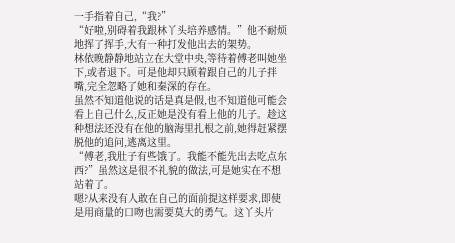一手指着自己,“我?”
“好啦,别碍着我跟林丫头培养感情。”他不耐烦地挥了挥手,大有一种打发他出去的架势。
林依晚静静地站立在大堂中央,等待着傅老叫她坐下,或者退下。可是他却只顾着跟自己的儿子拌嘴,完全忽略了她和秦深的存在。
虽然不知道他说的话是真是假,也不知道他可能会看上自己什么,反正她是没有看上他的儿子。趁这种想法还没有在他的脑海里扎根之前,她得赶紧摆脱他的追问,逃离这里。
“傅老,我肚子有些饿了。我能不能先出去吃点东西?”虽然这是很不礼貌的做法,可是她实在不想站着了。
嗯?从来没有人敢在自己的面前提这样要求,即使是用商量的口吻也需要莫大的勇气。这丫头片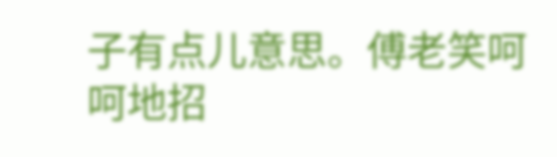子有点儿意思。傅老笑呵呵地招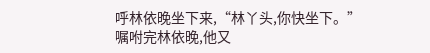呼林依晚坐下来,“林丫头,你快坐下。”
嘱咐完林依晚,他又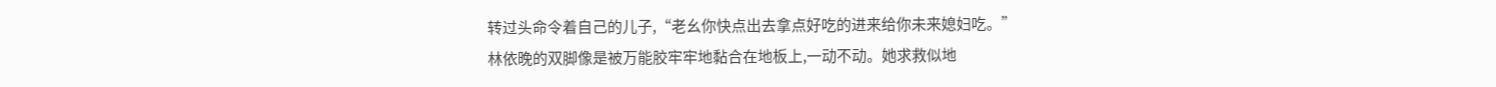转过头命令着自己的儿子,“老幺你快点出去拿点好吃的进来给你未来媳妇吃。”
林依晚的双脚像是被万能胶牢牢地黏合在地板上,一动不动。她求救似地